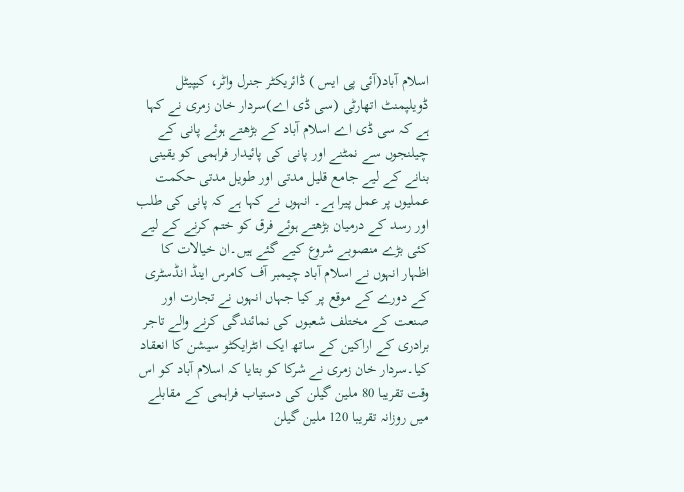اسلام آباد(آئی پی ایس ) ڈائریکٹر جنرل واٹر، کیپیٹل ڈویلپمنٹ اتھارٹی (سی ڈی اے)سردار خان زمری نے کہا ہے کہ سی ڈی اے اسلام آباد کے بڑھتے ہوئے پانی کے چیلنجوں سے نمٹنے اور پانی کی پائیدار فراہمی کو یقینی بنانے کے لیے جامع قلیل مدتی اور طویل مدتی حکمت عملیوں پر عمل پیرا ہے۔ انہوں نے کہا ہے کہ پانی کی طلب اور رسد کے درمیان بڑھتے ہوئے فرق کو ختم کرنے کے لیے کئی بڑے منصوبے شروع کیے گئے ہیں۔ان خیالات کا اظہار انہوں نے اسلام آباد چیمبر آف کامرس اینڈ انڈسٹری کے دورے کے موقع پر کیا جہاں انہوں نے تجارت اور صنعت کے مختلف شعبوں کی نمائندگی کرنے والے تاجر برادری کے اراکین کے ساتھ ایک انٹرایکٹو سیشن کا انعقاد کیا۔سردار خان زمری نے شرکا کو بتایا کہ اسلام آباد کو اس وقت تقریبا 80 ملین گیلن کی دستیاب فراہمی کے مقابلے میں روزانہ تقریبا 120 ملین گیلن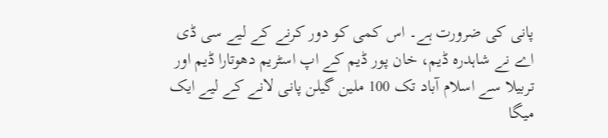پانی کی ضرورت ہے۔ اس کمی کو دور کرنے کے لیے سی ڈی اے نے شاہدرہ ڈیم، خان پور ڈیم کے اپ اسٹریم دھوتارا ڈیم اور تربیلا سے اسلام آباد تک 100 ملین گیلن پانی لانے کے لیے ایک میگا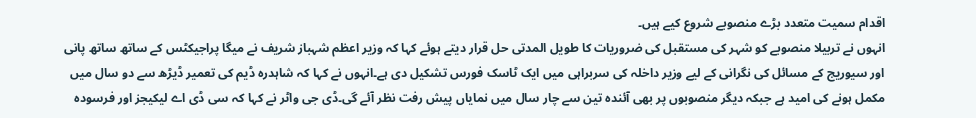اقدام سمیت متعدد بڑے منصوبے شروع کیے ہیں۔
انہوں نے تربیلا منصوبے کو شہر کی مستقبل کی ضروریات کا طویل المدتی حل قرار دیتے ہوئے کہا کہ وزیر اعظم شہباز شریف نے میگا پراجیکٹس کے ساتھ ساتھ پانی اور سیوریج کے مسائل کی نگرانی کے لیے وزیر داخلہ کی سربراہی میں ایک ٹاسک فورس تشکیل دی ہے۔انہوں نے کہا کہ شاہدرہ ڈیم کی تعمیر ڈیڑھ سے دو سال میں مکمل ہونے کی امید ہے جبکہ دیگر منصوبوں پر بھی آئندہ تین سے چار سال میں نمایاں پیش رفت نظر آئے گی۔ڈی جی واٹر نے کہا کہ سی ڈی اے لیکیجز اور فرسودہ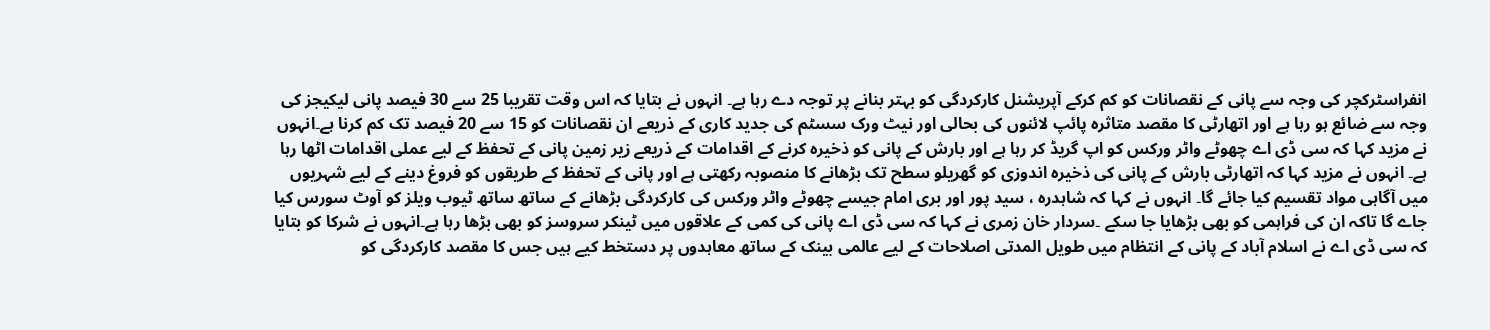انفراسٹرکچر کی وجہ سے پانی کے نقصانات کو کم کرکے آپریشنل کارکردگی کو بہتر بنانے پر توجہ دے رہا ہے۔ انہوں نے بتایا کہ اس وقت تقریبا 25 سے 30 فیصد پانی لیکیجز کی وجہ سے ضائع ہو رہا ہے اور اتھارٹی کا مقصد متاثرہ پائپ لائنوں کی بحالی اور نیٹ ورک سسٹم کی جدید کاری کے ذریعے ان نقصانات کو 15 سے 20 فیصد تک کم کرنا ہے۔انہوں نے مزید کہا کہ سی ڈی اے چھوٹے واٹر ورکس کو اپ گریڈ کر رہا ہے اور بارش کے پانی کو ذخیرہ کرنے کے اقدامات کے ذریعے زیر زمین پانی کے تحفظ کے لیے عملی اقدامات اٹھا رہا ہے۔ انہوں نے مزید کہا کہ اتھارٹی بارش کے پانی کی ذخیرہ اندوزی کو گھریلو سطح تک بڑھانے کا منصوبہ رکھتی ہے اور پانی کے تحفظ کے طریقوں کو فروغ دینے کے لیے شہریوں میں آگاہی مواد تقسیم کیا جائے گا۔ انہوں نے کہا کہ شاہدرہ ، سید پور اور بری امام جیسے چھوٹے واٹر ورکس کی کارکردگی بڑھانے کے ساتھ ساتھ ٹیوب ویلز کو آوٹ سورس کیا جاے گا تاکہ ان کی فراہمی کو بھی بڑھایا جا سکے ۔سردار خان زمری نے کہا کہ سی ڈی اے پانی کی کمی کے علاقوں میں ٹینکر سروسز کو بھی بڑھا رہا ہے۔انہوں نے شرکا کو بتایا کہ سی ڈی اے نے اسلام آباد کے پانی کے انتظام میں طویل المدتی اصلاحات کے لیے عالمی بینک کے ساتھ معاہدوں پر دستخط کیے ہیں جس کا مقصد کارکردگی کو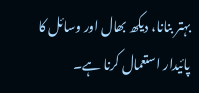بہتر بنانا، دیکھ بھال اور وسائل کا پائیدار استعمال کرنا ہے۔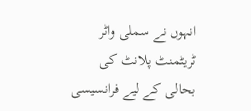انہوں نے سملی واٹر ٹریٹمنٹ پلانٹ کی بحالی کے لیے فرانسیسی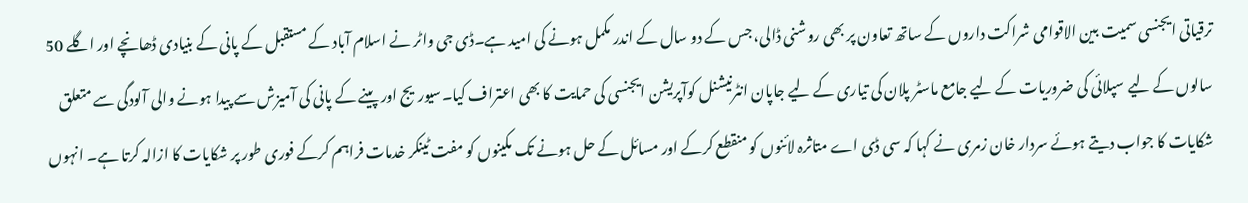ترقیاتی ایجنسی سمیت بین الاقوامی شراکت داروں کے ساتھ تعاون پر بھی روشنی ڈالی، جس کے دو سال کے اندر مکمل ہونے کی امید ہے۔ڈی جی واٹر نے اسلام آباد کے مستقبل کے پانی کے بنیادی ڈھانچے اور اگلے 50 سالوں کے لیے سپلائی کی ضروریات کے لیے جامع ماسٹر پلان کی تیاری کے لیے جاپان انٹرنیشنل کوآپریشن ایجنسی کی حمایت کا بھی اعتراف کیا۔سیوریج اور پینے کے پانی کی آمیزش سے پیدا ہونے والی آلودگی سے متعلق شکایات کا جواب دیتے ہوئے سردار خان زمری نے کہا کہ سی ڈی اے متاثرہ لائنوں کو منقطع کرکے اور مسائل کے حل ہونے تک مکینوں کو مفت ٹینکر خدمات فراہم کرکے فوری طور پر شکایات کا ازالہ کرتا ہے۔ انہوں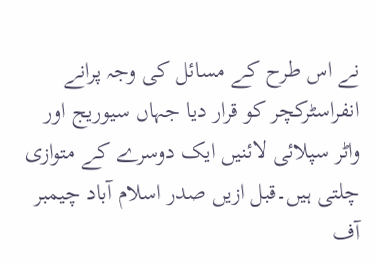نے اس طرح کے مسائل کی وجہ پرانے انفراسٹرکچر کو قرار دیا جہاں سیوریج اور واٹر سپلائی لائنیں ایک دوسرے کے متوازی چلتی ہیں۔قبل ازیں صدر اسلام آباد چیمبر آف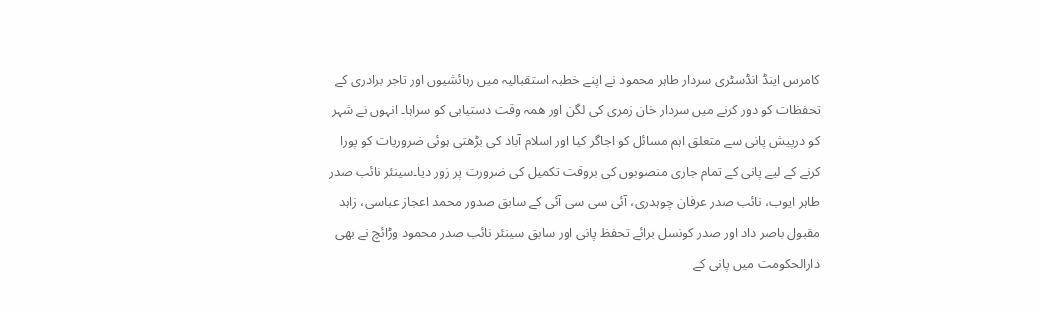کامرس اینڈ انڈسٹری سردار طاہر محمود نے اپنے خطبہ استقبالیہ میں رہائشیوں اور تاجر برادری کے تحفظات کو دور کرنے میں سردار خان زمری کی لگن اور ھمہ وقت دستیابی کو سراہا۔ انہوں نے شہر کو درپیش پانی سے متعلق اہم مسائل کو اجاگر کیا اور اسلام آباد کی بڑھتی ہوئی ضروریات کو پورا کرنے کے لیے پانی کے تمام جاری منصوبوں کی بروقت تکمیل کی ضرورت پر زور دیا۔سینئر نائب صدر طاہر ایوب، نائب صدر عرفان چوہدری، آئی سی سی آئی کے سابق صدور محمد اعجاز عباسی، زاہد مقبول باصر داد اور صدر کونسل برائے تحفظ پانی اور سابق سینئر نائب صدر محمود وڑائچ نے بھی دارالحکومت میں پانی کے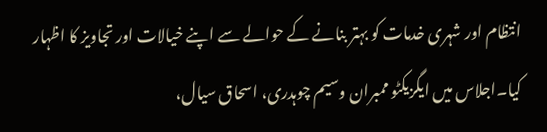انتظام اور شہری خدمات کو بہتر بنانے کے حوالے سے اپنے خیالات اور تجاویز کا اظہار کیا۔اجلاس میں ایگزیکٹو ممبران وسیم چوہدری، اسحاق سیال،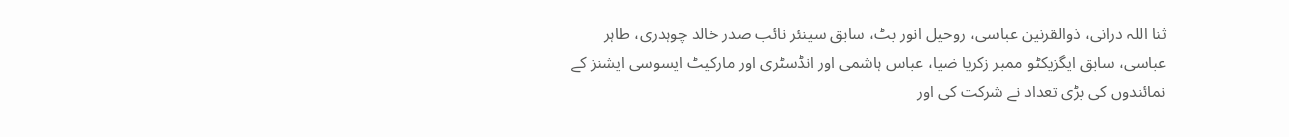ثنا اللہ درانی، ذوالقرنین عباسی، روحیل انور بٹ، سابق سینئر نائب صدر خالد چوہدری، طاہر عباسی، سابق ایگزیکٹو ممبر زکریا ضیا، عباس ہاشمی اور انڈسٹری اور مارکیٹ ایسوسی ایشنز کے نمائندوں کی بڑی تعداد نے شرکت کی اور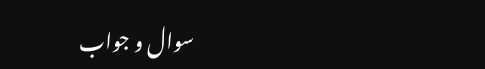سوال و جواب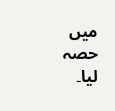میں حصہ لیا۔